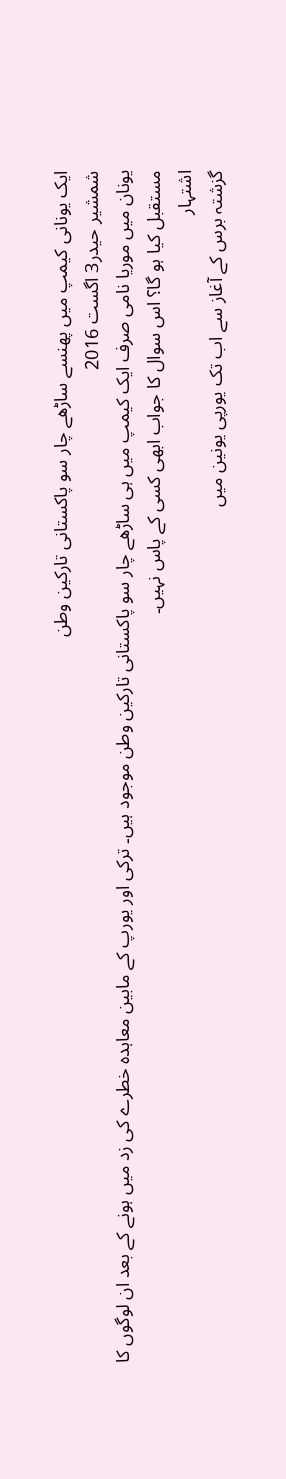ایک یونانی کیمپ میں پھنسے ساڑھے چار سو پاکستانی تارکین وطن
شمشیر حیدر3 اگست 2016
یونان میں موریا نامی صرف ایک کیمپ میں ہی ساڑھے چار سو پاکستانی تارکین وطن موجود ہیں۔ ترکی اور یورپ کے مابین معاہدہ خطرے کی زد میں ہونے کے بعد ان لوگوں کا مستقبل کیا ہو گا؟ اس سوال کا جواب ابھی کسی کے پاس نہیں۔
اشتہار
گزشتہ برس کے آغاز سے اب تک یورپی یونین میں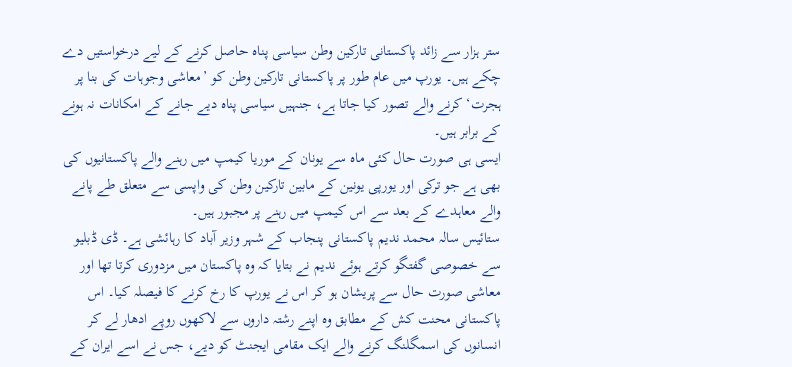ستر ہزار سے زائد پاکستانی تارکین وطن سیاسی پناہ حاصل کرنے کے لیے درخواستیں دے چکے ہیں۔ یورپ میں عام طور پر پاکستانی تارکین وطن کو ’معاشی وجوہات کی بنا پر ہجرت‘ کرنے والے تصور کیا جاتا ہے، جنہیں سیاسی پناہ دیے جانے کے امکانات نہ ہونے کے برابر ہیں۔
ایسی ہی صورت حال کئی ماہ سے یونان کے موریا کیمپ میں رہنے والے پاکستانیوں کی بھی ہے جو ترکی اور یورپی یونین کے مابین تارکین وطن کی واپسی سے متعلق طے پانے والے معاہدے کے بعد سے اس کیمپ میں رہنے پر مجبور ہیں۔
ستائیس سالہ محمد ندیم پاکستانی پنجاب کے شہر وزیر آباد کا رہائشی ہے۔ ڈی ڈبلیو سے خصوصی گفتگو کرتے ہوئے ندیم نے بتایا کہ وہ پاکستان میں مزدوری کرتا تھا اور معاشی صورت حال سے پریشان ہو کر اس نے یورپ کا رخ کرنے کا فیصلہ کیا۔ اس پاکستانی محنت کش کے مطابق وہ اپنے رشتہ داروں سے لاکھوں روپے ادھار لے کر انسانوں کی اسمگلنگ کرنے والے ایک مقامی ایجنٹ کو دیے، جس نے اسے ایران کے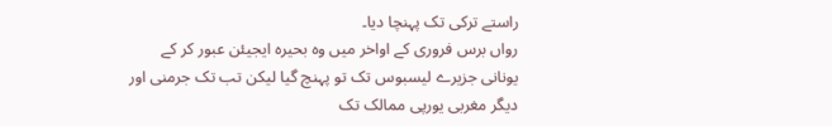راستے ترکی تک پہنچا دیا۔
رواں برس فروری کے اواخر میں وہ بحیرہ ایجیئن عبور کر کے یونانی جزیرے لیسبوس تک تو پہنچ گیا لیکن تب تک جرمنی اور دیگر مغربی یورپی ممالک تک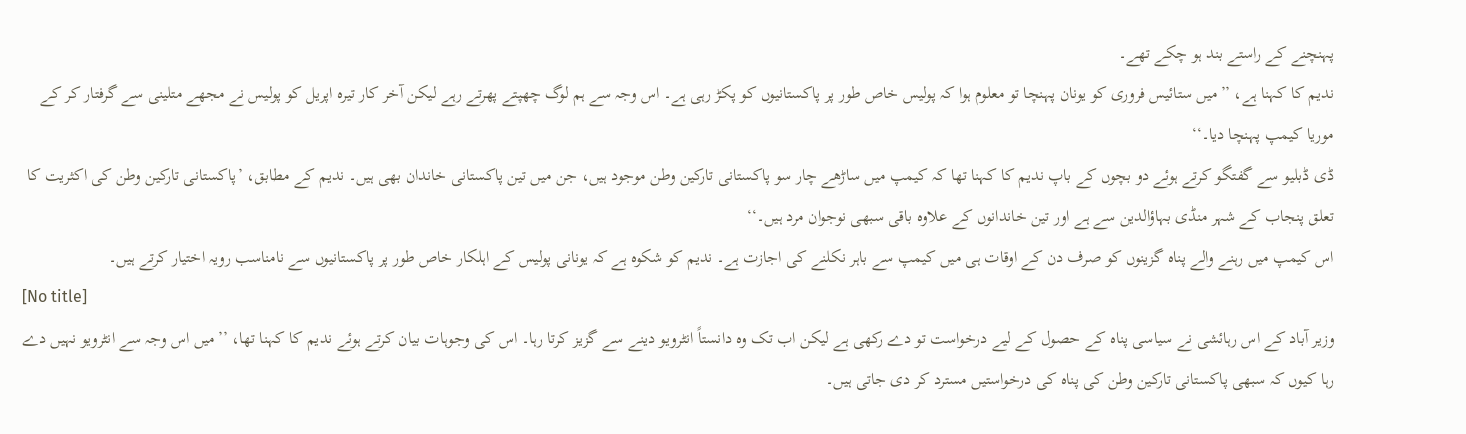پہنچنے کے راستے بند ہو چکے تھے۔
ندیم کا کہنا ہے، ’’میں ستائیس فروری کو یونان پہنچا تو معلوم ہوا کہ پولیس خاص طور پر پاکستانیوں کو پکڑ رہی ہے۔ اس وجہ سے ہم لوگ چھپتے پھرتے رہے لیکن آخر کار تیرہ اپریل کو پولیس نے مجھے متلینی سے گرفتار کر کے موریا کیمپ پہنچا دیا۔‘‘
ڈی ڈبلیو سے گفتگو کرتے ہوئے دو بچوں کے باپ ندیم کا کہنا تھا کہ کیمپ میں ساڑھے چار سو پاکستانی تارکین وطن موجود ہیں، جن میں تین پاکستانی خاندان بھی ہیں۔ ندیم کے مطابق، ’پاکستانی تارکین وطن کی اکثریت کا تعلق پنجاب کے شہر منڈی بہاؤالدین سے ہے اور تین خاندانوں کے علاوہ باقی سبھی نوجوان مرد ہیں۔‘‘
اس کیمپ میں رہنے والے پناہ گزینوں کو صرف دن کے اوقات ہی میں کیمپ سے باہر نکلنے کی اجازت ہے۔ ندیم کو شکوہ ہے کہ یونانی پولیس کے اہلکار خاص طور پر پاکستانیوں سے نامناسب رویہ اختیار کرتے ہیں۔
[No title]
وزیر آباد کے اس رہائشی نے سیاسی پناہ کے حصول کے لیے درخواست تو دے رکھی ہے لیکن اب تک وہ دانستاً انٹرویو دینے سے گزیز کرتا رہا۔ اس کی وجوہات بیان کرتے ہوئے ندیم کا کہنا تھا، ’’میں اس وجہ سے انٹرویو نہیں دے رہا کیوں کہ سبھی پاکستانی تارکین وطن کی پناہ کی درخواستیں مسترد کر دی جاتی ہیں۔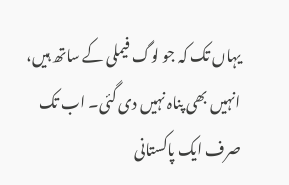یہاں تک کہ جو لوگ فیملی کے ساتھ ہیں، انہیں بھی پناہ نہیں دی گئی۔ اب تک صرف ایک پاکستانی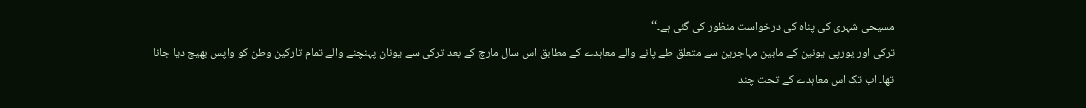مسیحی شہری کی پناہ کی درخواست منظور کی گئی ہے۔‘‘
ترکی اور یورپی یونین کے مابین مہاجرین سے متعلق طے پانے والے معاہدے کے مطابق اس سال مارچ کے بعد ترکی سے یونان پہنچنے والے تمام تارکین وطن کو واپس بھیج دیا جانا تھا۔ اب تک اس معاہدے کے تحت چند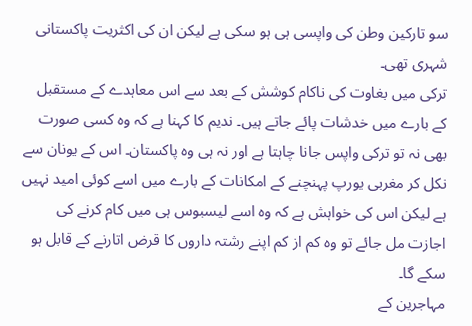سو تارکین وطن کی واپسی ہی ہو سکی ہے لیکن ان کی اکثریت پاکستانی شہری تھی۔
ترکی میں بغاوت کی ناکام کوشش کے بعد سے اس معاہدے کے مستقبل کے بارے میں خدشات پائے جاتے ہیں۔ ندیم کا کہنا ہے کہ وہ کسی صورت بھی نہ تو ترکی واپس جانا چاہتا ہے اور نہ ہی وہ پاکستان۔ اس کے یونان سے نکل کر مغربی یورپ پہنچنے کے امکانات کے بارے میں اسے کوئی امید نہیں ہے لیکن اس کی خواہش ہے کہ وہ اسے لیسبوس ہی میں کام کرنے کی اجازت مل جائے تو وہ کم از کم اپنے رشتہ داروں کا قرض اتارنے کے قابل ہو سکے گا۔
مہاجرین کے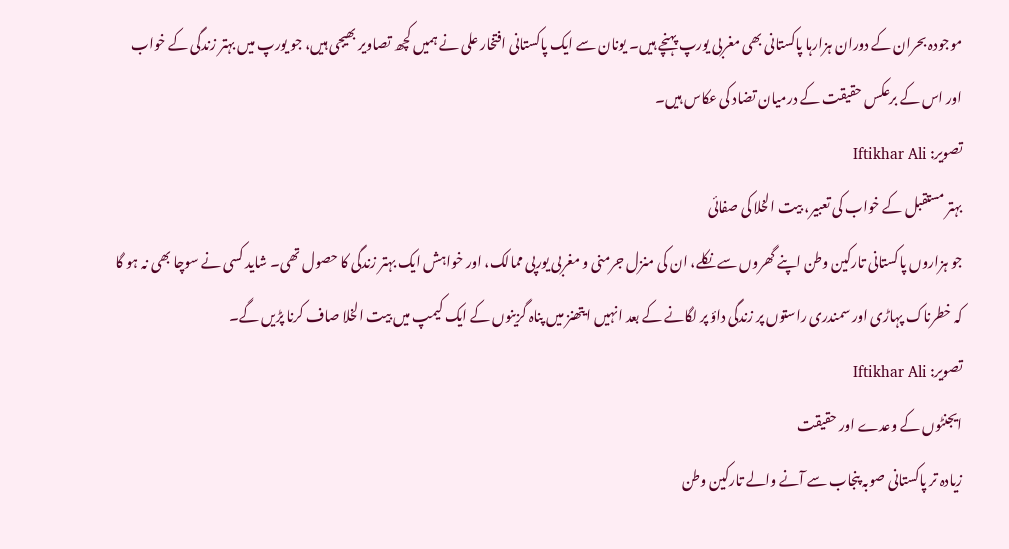موجودہ بحران کے دوران ہزارہا پاکستانی بھی مغربی یورپ پہنچے ہیں۔ یونان سے ایک پاکستانی افتخار علی نے ہمیں کچھ تصاویر بھیجی ہیں، جو یورپ میں بہتر زندگی کے خواب اور اس کے برعکس حقیقت کے درمیان تضاد کی عکاس ہیں۔
تصویر: Iftikhar Ali
بہتر مستقبل کے خواب کی تعبیر، بیت الخلا کی صفائی
جو ہزاروں پاکستانی تارکین وطن اپنے گھروں سے نکلے، ان کی منزل جرمنی و مغربی یورپی ممالک، اور خواہش ایک بہتر زندگی کا حصول تھی۔ شاید کسی نے سوچا بھی نہ ہو گا کہ خطرناک پہاڑی اور سمندری راستوں پر زندگی داؤ پر لگانے کے بعد انہیں ایتھنز میں پناہ گزینوں کے ایک کیمپ میں بیت الخلا صاف کرنا پڑیں گے۔
تصویر: Iftikhar Ali
ایجنٹوں کے وعدے اور حقیقت
زیادہ تر پاکستانی صوبہ پنجاب سے آنے والے تارکین وطن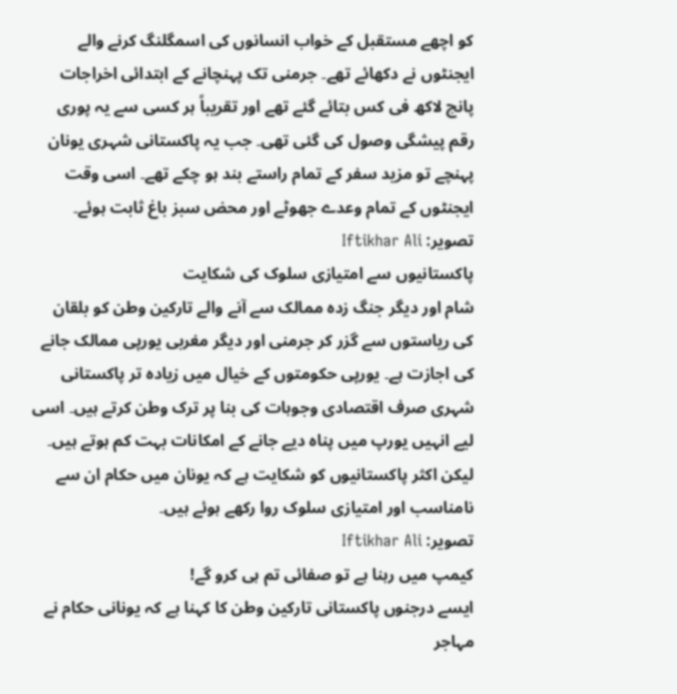کو اچھے مستقبل کے خواب انسانوں کی اسمگلنگ کرنے والے ایجنٹوں نے دکھائے تھے۔ جرمنی تک پہنچانے کے ابتدائی اخراجات پانچ لاکھ فی کس بتائے گئے تھے اور تقریباً ہر کسی سے یہ پوری رقم پیشگی وصول کی گئی تھی۔ جب یہ پاکستانی شہری یونان پہنچے تو مزید سفر کے تمام راستے بند ہو چکے تھے۔ اسی وقت ایجنٹوں کے تمام وعدے جھوٹے اور محض سبز باغ ثابت ہوئے۔
تصویر: Iftikhar Ali
پاکستانیوں سے امتیازی سلوک کی شکایت
شام اور دیگر جنگ زدہ ممالک سے آنے والے تارکین وطن کو بلقان کی ریاستوں سے گزر کر جرمنی اور دیگر مغربی یورپی ممالک جانے کی اجازت ہے۔ یورپی حکومتوں کے خیال میں زیادہ تر پاکستانی شہری صرف اقتصادی وجوہات کی بنا پر ترک وطن کرتے ہیں۔ اسی لیے انہیں یورپ میں پناہ دیے جانے کے امکانات بہت کم ہوتے ہیں۔ لیکن اکثر پاکستانیوں کو شکایت ہے کہ یونان میں حکام ان سے نامناسب اور امتیازی سلوک روا رکھے ہوئے ہیں۔
تصویر: Iftikhar Ali
کیمپ میں رہنا ہے تو صفائی تم ہی کرو گے!
ایسے درجنوں پاکستانی تارکین وطن کا کہنا ہے کہ یونانی حکام نے مہاجر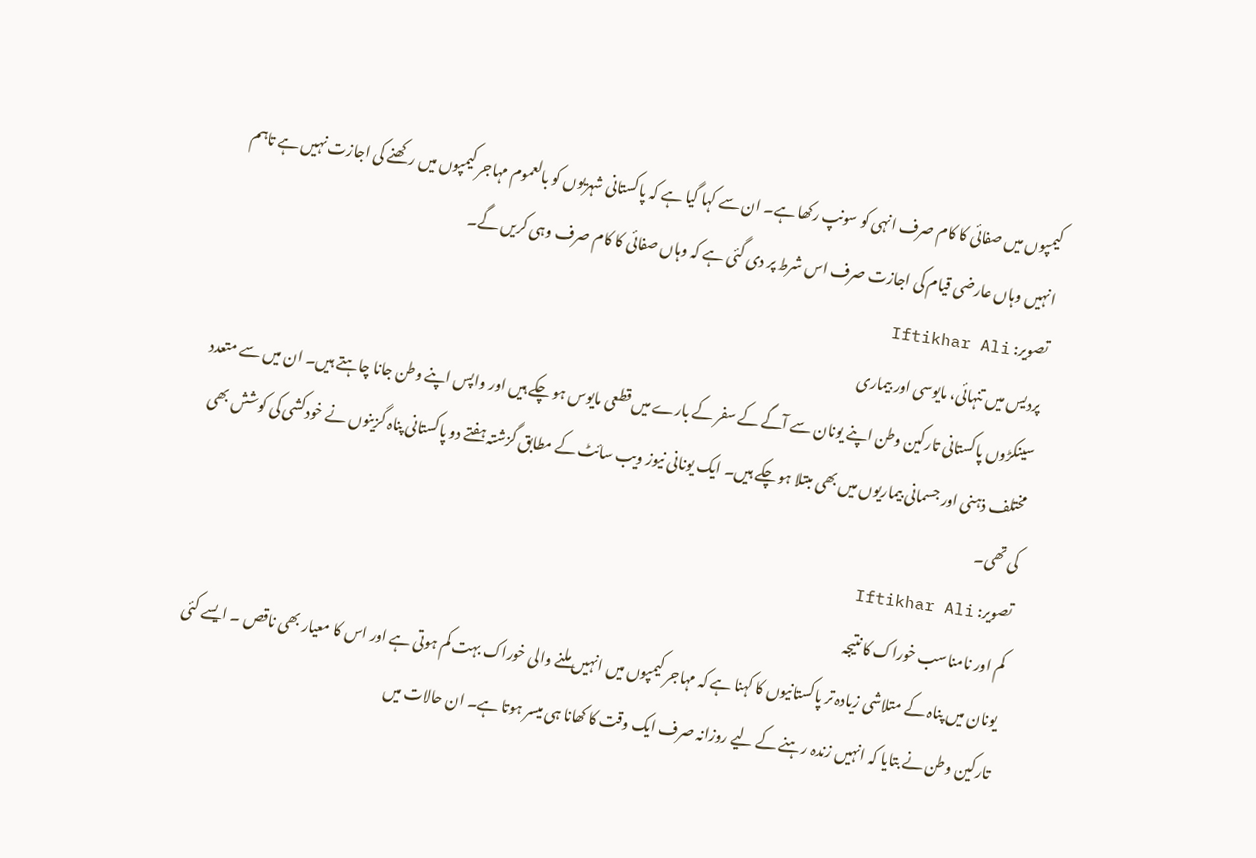کیمپوں میں صفائی کا کام صرف انہی کو سونپ رکھا ہے۔ ان سے کہا گیا ہے کہ پاکستانی شہریوں کو بالعموم مہاجر کیمپوں میں رکھنے کی اجازت نہیں ہے تاہم انہیں وہاں عارضی قیام کی اجازت صرف اس شرط پر دی گئی ہے کہ وہاں صفائی کا کام صرف وہی کریں گے۔
تصویر: Iftikhar Ali
پردیس میں تنہائی، مایوسی اور بیماری
سینکڑوں پاکستانی تارکین وطن اپنے یونان سے آگے کے سفر کے بارے میں قطعی مایوس ہو چکے ہیں اور واپس اپنے وطن جانا چاہتے ہیں۔ ان میں سے متعدد مختلف ذہنی اور جسمانی بیماریوں میں بھی مبتلا ہو چکے ہیں۔ ایک یونانی نیوز ویب سائٹ کے مطابق گزشتہ ہفتے دو پاکستانی پناہ گزینوں نے خودکشی کی کوشش بھی کی تھی۔
تصویر: Iftikhar Ali
کم اور نامناسب خوراک کا نتیجہ
یونان میں پناہ کے متلاشی زیادہ تر پاکستانیوں کا کہنا ہے کہ مہاجر کیمپوں میں انہیں ملنے والی خوراک بہت کم ہوتی ہے اور اس کا معیار بھی ناقص ۔ ایسے کئی تارکین وطن نے بتایا کہ انہیں زندہ رہنے کے لیے روزانہ صرف ایک وقت کا کھانا ہی میسر ہوتا ہے۔ ان حالات میں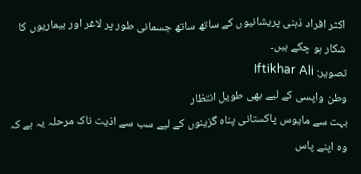اکثر افراد ذہنی پریشانیوں کے ساتھ ساتھ جسمانی طور پر لاغر اور بیماریوں کا شکار ہو چکے ہیں۔
تصویر: Iftikhar Ali
وطن واپسی کے لیے بھی طویل انتظار
بہت سے مایوس پاکستانی پناہ گزینوں کے لیے سب سے اذیت ناک مرحلہ یہ ہے کہ وہ اپنے پاس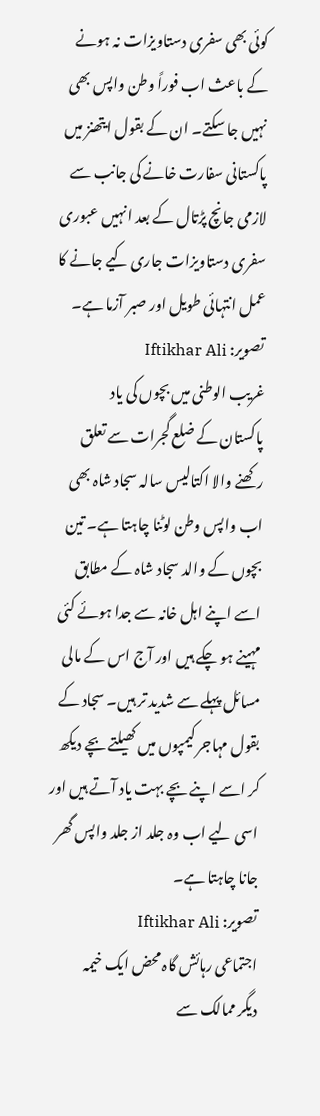کوئی بھی سفری دستاویزات نہ ہونے کے باعث اب فوراً وطن واپس بھی نہیں جا سکتے۔ ان کے بقول ایتھنز میں پاکستانی سفارت خانے کی جانب سے لازمی جانچ پڑتال کے بعد انہیں عبوری سفری دستاویزات جاری کیے جانے کا عمل انتہائی طویل اور صبر آزما ہے۔
تصویر: Iftikhar Ali
غریب الوطنی میں بچوں کی یاد
پاکستان کے ضلع گجرات سے تعلق رکھنے والا اکتالیس سالہ سجاد شاہ بھی اب واپس وطن لوٹنا چاہتا ہے۔ تین بچوں کے والد سجاد شاہ کے مطابق اسے اپنے اہل خانہ سے جدا ہوئے کئی مہینے ہو چکے ہیں اور آج اس کے مالی مسائل پہلے سے شدید تر ہیں۔ سجاد کے بقول مہاجر کیمپوں میں کھیلتے بچے دیکھ کر اسے اپنے بچے بہت یاد آتے ہیں اور اسی لیے اب وہ جلد از جلد واپس گھر جانا چاہتا ہے۔
تصویر: Iftikhar Ali
اجتماعی رہائش گاہ محض ایک خیمہ
دیگر ممالک سے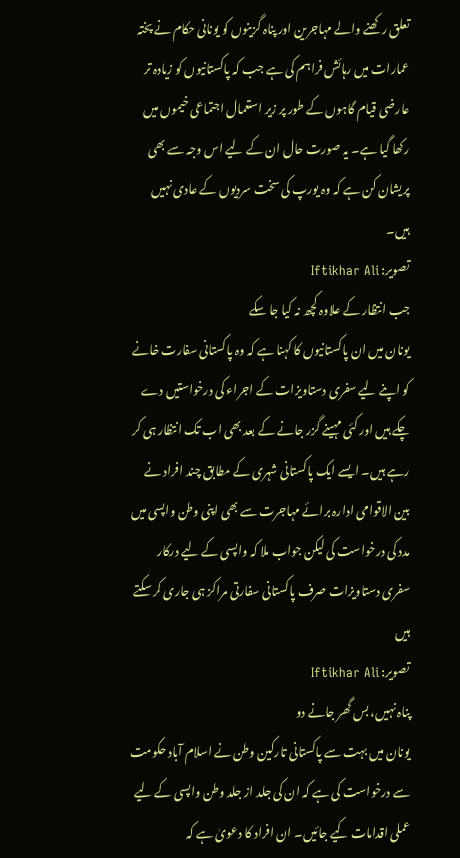تعلق رکھنے والے مہاجرین اور پناہ گزینوں کو یونانی حکام نے پختہ عمارات میں رہائش فراہم کی ہے جب کہ پاکستانیوں کو زیادہ تر عارضی قیام گاہوں کے طور پر زیر استعمال اجتماعی خیموں میں رکھا گیا ہے۔ یہ صورت حال ان کے لیے اس وجہ سے بھی پریشان کن ہے کہ وہ یورپ کی سخت سردیوں کے عادی نہیں ہیں۔
تصویر: Iftikhar Ali
جب انتظار کے علاوہ کچھ نہ کیا جا سکے
یونان میں ان پاکستانیوں کا کہنا ہے کہ وہ پاکستانی سفارت خانے کو اپنے لیے سفری دستاویزات کے اجراء کی درخواستیں دے چکے ہیں اور کئی مہینے گزر جانے کے بعد بھی اب تک انتظار ہی کر رہے ہیں۔ ایسے ایک پاکستانی شہری کے مطابق چند افراد نے بین الاقوامی ادارہ برائے مہاجرت سے بھی اپنی وطن واپسی میں مدد کی درخواست کی لیکن جواب ملا کہ واپسی کے لیے درکار سفری دستاویزات صرف پاکستانی سفارتی مراکز ہی جاری کر سکتے ہیں
تصویر: Iftikhar Ali
پناہ نہیں، بس گھر جانے دو
یونان میں بہت سے پاکستانی تارکین وطن نے اسلام آباد حکومت سے درخواست کی ہے کہ ان کی جلد از جلد وطن واپسی کے لیے عملی اقدامات کیے جائیں۔ ان افراد کا دعویٰ ہے کہ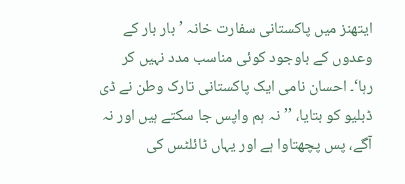ایتھنز میں پاکستانی سفارت خانہ ’بار بار کے وعدوں کے باوجود کوئی مناسب مدد نہیں کر رہا‘۔ احسان نامی ایک پاکستانی تارک وطن نے ڈی ڈبلیو کو بتایا، ’’نہ ہم واپس جا سکتے ہیں اور نہ آگے، پس پچھتاوا ہے اور یہاں ٹائلٹس کی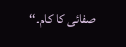صفائی کا کام۔‘‘